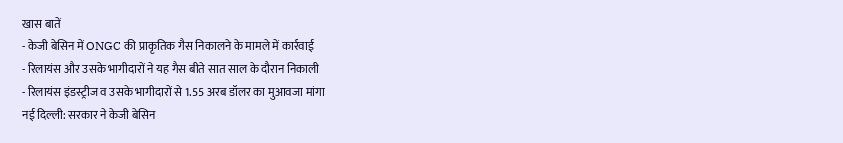खास बातें
- केजी बेसिन में ONGC की प्राकृतिक गैस निकालने के मामले में कार्रवाई
- रिलायंस और उसके भागीदारों ने यह गैस बीते सात साल के दौरान निकाली
- रिलायंस इंडस्ट्रीज व उसके भागीदारों से 1.55 अरब डॉलर का मुआवजा मांगा
नई दिल्ली: सरकार ने केजी बेसिन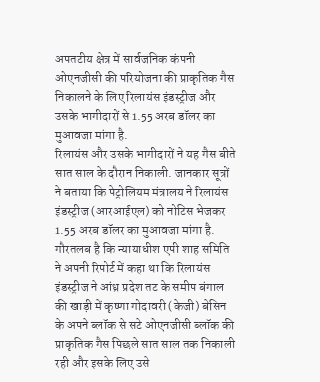अपतटीय क्षेत्र में सार्वजनिक कंपनी ओएनजीसी की परियोजना की प्राकृतिक गैस निकालने के लिए रिलायंस इंडस्ट्रीज और उसके भागीदारों से 1.55 अरब डॉलर का मुआवजा मांगा है.
रिलायंस और उसके भागीदारों ने यह गैस बीते सात साल के दौरान निकाली. जानकार सूत्रों ने बताया कि पेट्रोलियम मंत्रालय ने रिलायंस इंडस्ट्रीज (आरआईएल) को नोटिस भेजकर 1.55 अरब डॉलर का मुआवजा मांगा है.
गौरतलब है कि न्यायाधीश एपी शाह समिति ने अपनी रिपोर्ट में कहा था कि रिलायंस इंडस्ट्रीज ने आंध्र प्रदेश तट के समीप बंगाल की खाड़ी में कृष्णा गोदावरी (केजी) बेसिन के अपने ब्लॉक से सटे ओएनजीसी ब्लॉक की प्राकृतिक गैस पिछले सात साल तक निकाली रही और इसके लिए उसे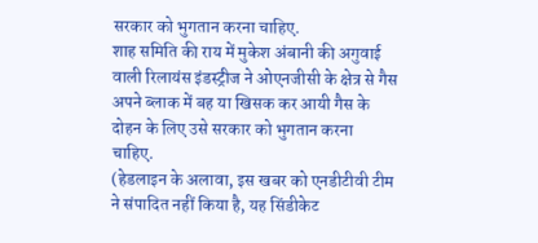सरकार को भुगतान करना चाहिए.
शाह समिति की राय में मुकेश अंबानी की अगुवाई वाली रिलायंस इंडस्ट्रीज ने ओएनजीसी के क्षेत्र से गैस अपने ब्लाक में बह या खिसक कर आयी गैस के दोहन के लिए उसे सरकार को भुगतान करना चाहिए.
(हेडलाइन के अलावा, इस खबर को एनडीटीवी टीम ने संपादित नहीं किया है, यह सिंडीकेट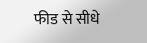फीड से सीधे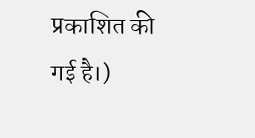प्रकाशित की गई है।)